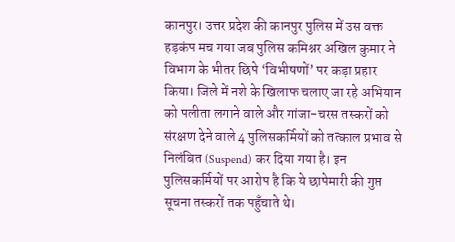कानपुर। उत्तर प्रदेश की कानपुर पुलिस में उस वक्त हड़कंप मच गया जब पुलिस कमिश्नर अखिल कुमार ने विभाग के भीतर छिपे ‘विभीषणों’ पर कड़ा प्रहार किया। जिले में नशे के खिलाफ चलाए जा रहे अभियान को पलीता लगाने वाले और गांजा-चरस तस्करों को संरक्षण देने वाले 4 पुलिसकर्मियों को तत्काल प्रभाव से निलंबित (Suspend) कर दिया गया है। इन पुलिसकर्मियों पर आरोप है कि ये छापेमारी की गुप्त सूचना तस्करों तक पहुँचाते थे।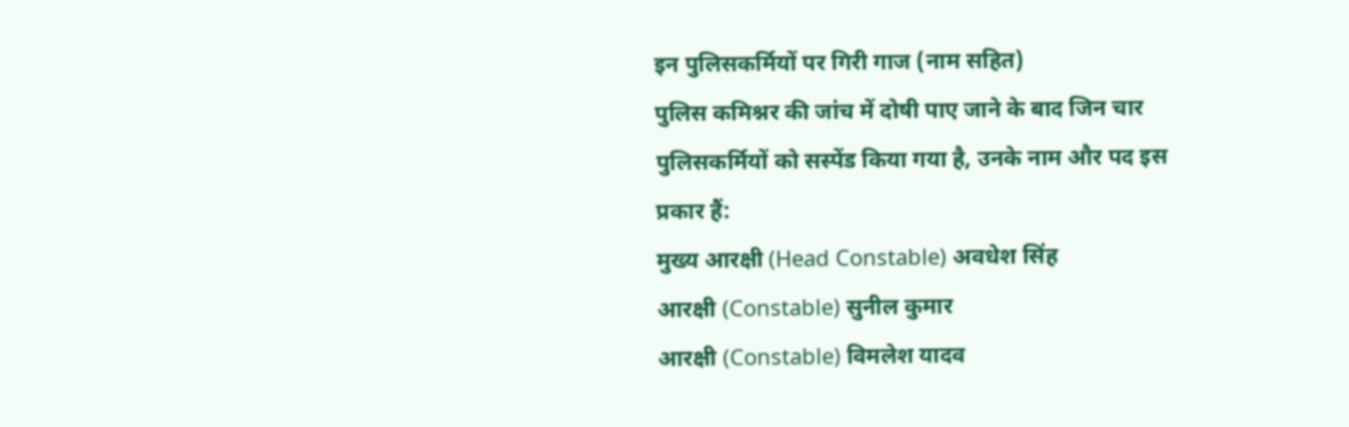इन पुलिसकर्मियों पर गिरी गाज (नाम सहित)
पुलिस कमिश्नर की जांच में दोषी पाए जाने के बाद जिन चार पुलिसकर्मियों को सस्पेंड किया गया है, उनके नाम और पद इस प्रकार हैं:
मुख्य आरक्षी (Head Constable) अवधेश सिंह
आरक्षी (Constable) सुनील कुमार
आरक्षी (Constable) विमलेश यादव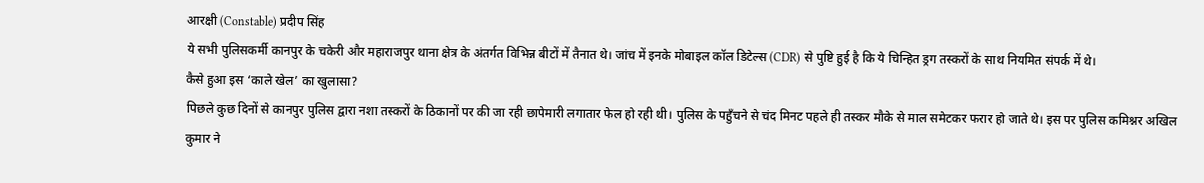आरक्षी (Constable) प्रदीप सिंह
ये सभी पुलिसकर्मी कानपुर के चकेरी और महाराजपुर थाना क्षेत्र के अंतर्गत विभिन्न बीटों में तैनात थे। जांच में इनके मोबाइल कॉल डिटेल्स (CDR) से पुष्टि हुई है कि ये चिन्हित ड्रग तस्करों के साथ नियमित संपर्क में थे।
कैसे हुआ इस ‘काले खेल’ का खुलासा?
पिछले कुछ दिनों से कानपुर पुलिस द्वारा नशा तस्करों के ठिकानों पर की जा रही छापेमारी लगातार फेल हो रही थी। पुलिस के पहुँचने से चंद मिनट पहले ही तस्कर मौके से माल समेटकर फरार हो जाते थे। इस पर पुलिस कमिश्नर अखिल कुमार ने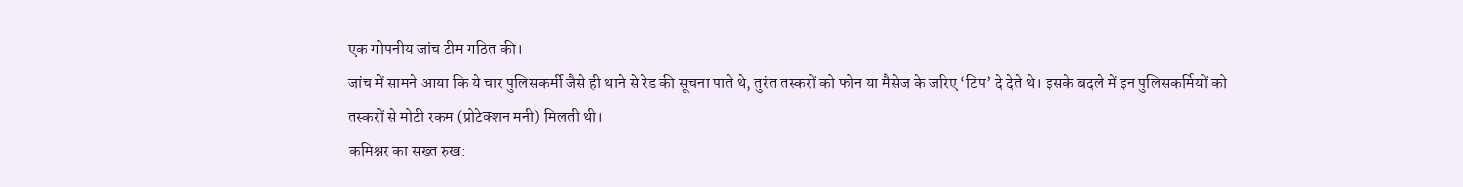एक गोपनीय जांच टीम गठित की।
जांच में सामने आया कि ये चार पुलिसकर्मी जैसे ही थाने से रेड की सूचना पाते थे, तुरंत तस्करों को फोन या मैसेज के जरिए ‘टिप’ दे देते थे। इसके बदले में इन पुलिसकर्मियों को तस्करों से मोटी रकम (प्रोटेक्शन मनी) मिलती थी।
कमिश्नर का सख्त रुख: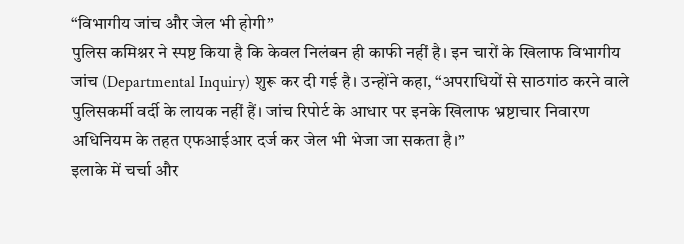“विभागीय जांच और जेल भी होगी”
पुलिस कमिश्नर ने स्पष्ट किया है कि केवल निलंबन ही काफी नहीं है। इन चारों के खिलाफ विभागीय जांच (Departmental Inquiry) शुरू कर दी गई है। उन्होंने कहा, “अपराधियों से साठगांठ करने वाले पुलिसकर्मी वर्दी के लायक नहीं हैं। जांच रिपोर्ट के आधार पर इनके खिलाफ भ्रष्टाचार निवारण अधिनियम के तहत एफआईआर दर्ज कर जेल भी भेजा जा सकता है।”
इलाके में चर्चा और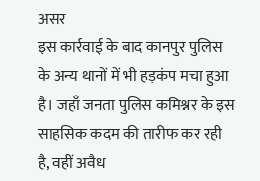असर
इस कार्रवाई के बाद कानपुर पुलिस के अन्य थानों में भी हड़कंप मचा हुआ है। जहाँ जनता पुलिस कमिश्नर के इस साहसिक कदम की तारीफ कर रही है, वहीं अवैध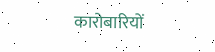कारोबारियों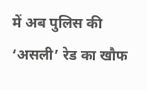में अब पुलिस की ‘असली’ रेड का खौफ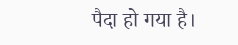पैदा हो गया है।